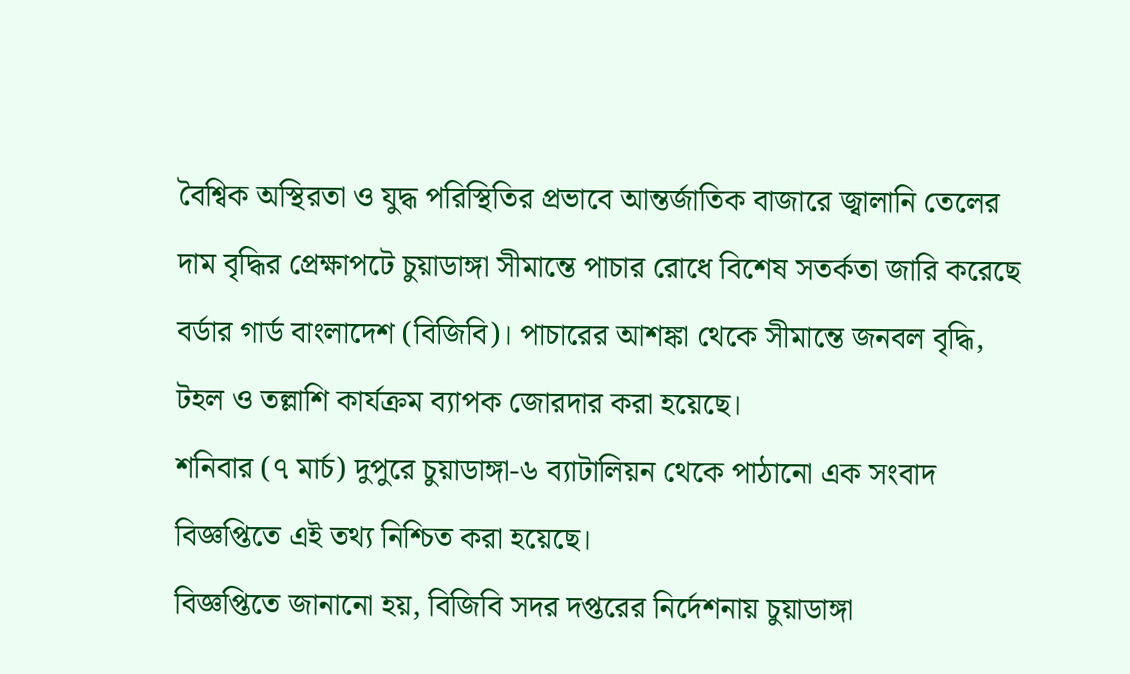বৈশ্বিক অস্থিরতা ও যুদ্ধ পরিস্থিতির প্রভাবে আন্তর্জাতিক বাজারে জ্বালানি তেলের দাম বৃদ্ধির প্রেক্ষাপটে চুয়াডাঙ্গা সীমান্তে পাচার রোধে বিশেষ সতর্কতা জারি করেছে বর্ডার গার্ড বাংলাদেশ (বিজিবি)। পাচারের আশঙ্কা থেকে সীমান্তে জনবল বৃদ্ধি, টহল ও তল্লাশি কার্যক্রম ব্যাপক জোরদার করা হয়েছে।
শনিবার (৭ মার্চ) দুপুরে চুয়াডাঙ্গা-৬ ব্যাটালিয়ন থেকে পাঠানো এক সংবাদ বিজ্ঞপ্তিতে এই তথ্য নিশ্চিত করা হয়েছে।
বিজ্ঞপ্তিতে জানানো হয়, বিজিবি সদর দপ্তরের নির্দেশনায় চুয়াডাঙ্গা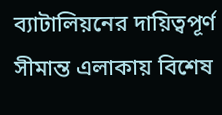ব্যাটালিয়নের দায়িত্বপূর্ণ সীমান্ত এলাকায় বিশেষ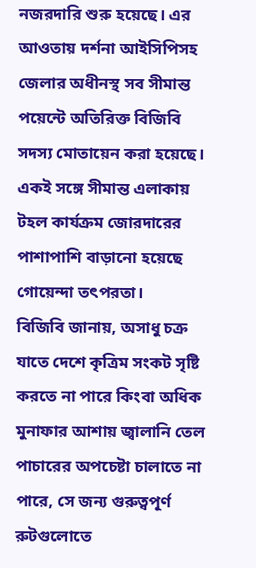নজরদারি শুরু হয়েছে। এর আওতায় দর্শনা আইসিপিসহ জেলার অধীনস্থ সব সীমান্ত পয়েন্টে অতিরিক্ত বিজিবি সদস্য মোতায়েন করা হয়েছে। একই সঙ্গে সীমান্ত এলাকায় টহল কার্যক্রম জোরদারের পাশাপাশি বাড়ানো হয়েছে গোয়েন্দা তৎপরতা।
বিজিবি জানায়, অসাধু চক্র যাতে দেশে কৃত্রিম সংকট সৃষ্টি করতে না পারে কিংবা অধিক মুনাফার আশায় জ্বালানি তেল পাচারের অপচেষ্টা চালাতে না পারে, সে জন্য গুরুত্বপূর্ণ রুটগুলোতে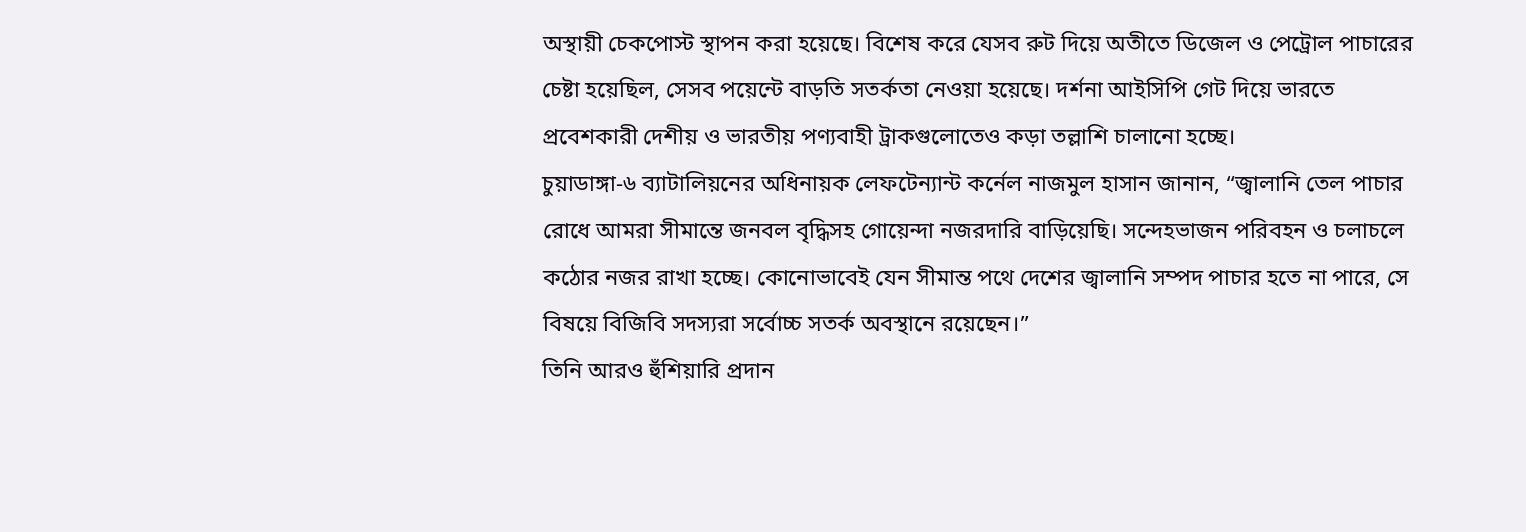অস্থায়ী চেকপোস্ট স্থাপন করা হয়েছে। বিশেষ করে যেসব রুট দিয়ে অতীতে ডিজেল ও পেট্রোল পাচারের চেষ্টা হয়েছিল, সেসব পয়েন্টে বাড়তি সতর্কতা নেওয়া হয়েছে। দর্শনা আইসিপি গেট দিয়ে ভারতে প্রবেশকারী দেশীয় ও ভারতীয় পণ্যবাহী ট্রাকগুলোতেও কড়া তল্লাশি চালানো হচ্ছে।
চুয়াডাঙ্গা-৬ ব্যাটালিয়নের অধিনায়ক লেফটেন্যান্ট কর্নেল নাজমুল হাসান জানান, “জ্বালানি তেল পাচার রোধে আমরা সীমান্তে জনবল বৃদ্ধিসহ গোয়েন্দা নজরদারি বাড়িয়েছি। সন্দেহভাজন পরিবহন ও চলাচলে কঠোর নজর রাখা হচ্ছে। কোনোভাবেই যেন সীমান্ত পথে দেশের জ্বালানি সম্পদ পাচার হতে না পারে, সে বিষয়ে বিজিবি সদস্যরা সর্বোচ্চ সতর্ক অবস্থানে রয়েছেন।”
তিনি আরও হুঁশিয়ারি প্রদান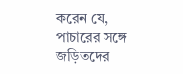করেন যে, পাচারের সঙ্গে জড়িতদের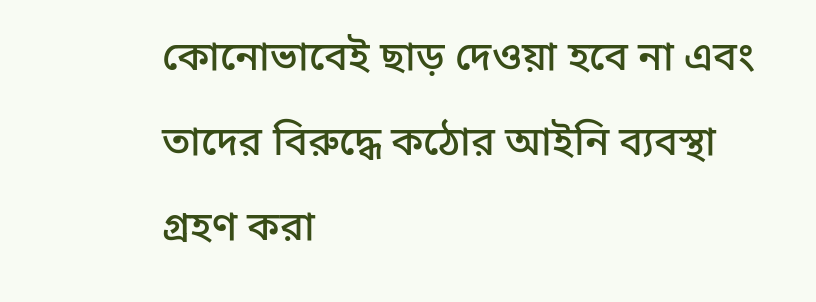কোনোভাবেই ছাড় দেওয়া হবে না এবং তাদের বিরুদ্ধে কঠোর আইনি ব্যবস্থা গ্রহণ করা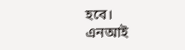হবে।
এনআই